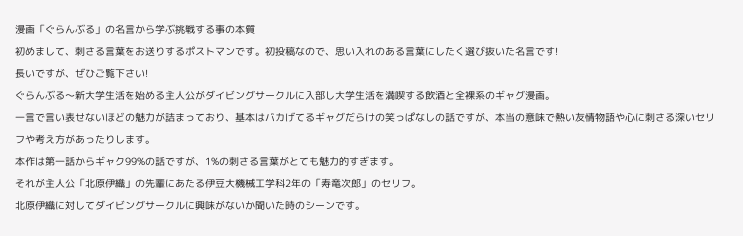漫画「ぐらんぶる」の名言から学ぶ挑戦する事の本質
初めまして、刺さる言葉をお送りするポストマンです。初投稿なので、思い入れのある言葉にしたく選び抜いた名言です!
長いですが、ぜひご覧下さい!
ぐらんぶる〜新大学生活を始める主人公がダイビングサークルに入部し大学生活を満喫する飲酒と全裸系のギャグ漫画。
一言で言い表せないほどの魅力が詰まっており、基本はバカげてるギャグだらけの笑っぱなしの話ですが、本当の意味で熱い友情物語や心に刺さる深いセリフや考え方があったりします。
本作は第一話からギャク99%の話ですが、1%の刺さる言葉がとても魅力的すぎます。
それが主人公「北原伊織」の先輩にあたる伊豆大機械工学科2年の「寿竜次郎」のセリフ。
北原伊織に対してダイビングサークルに興味がないか聞いた時のシーンです。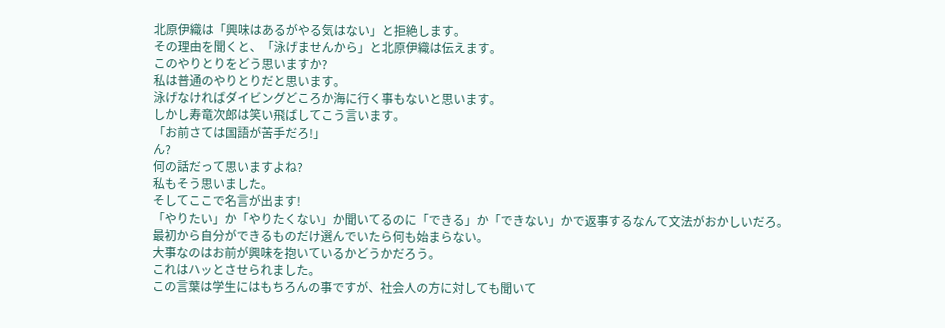北原伊織は「興味はあるがやる気はない」と拒絶します。
その理由を聞くと、「泳げませんから」と北原伊織は伝えます。
このやりとりをどう思いますか?
私は普通のやりとりだと思います。
泳げなければダイビングどころか海に行く事もないと思います。
しかし寿竜次郎は笑い飛ばしてこう言います。
「お前さては国語が苦手だろ!」
ん?
何の話だって思いますよね?
私もそう思いました。
そしてここで名言が出ます!
「やりたい」か「やりたくない」か聞いてるのに「できる」か「できない」かで返事するなんて文法がおかしいだろ。
最初から自分ができるものだけ選んでいたら何も始まらない。
大事なのはお前が興味を抱いているかどうかだろう。
これはハッとさせられました。
この言葉は学生にはもちろんの事ですが、社会人の方に対しても聞いて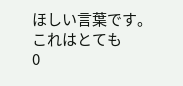ほしい言葉です。
これはとても
0